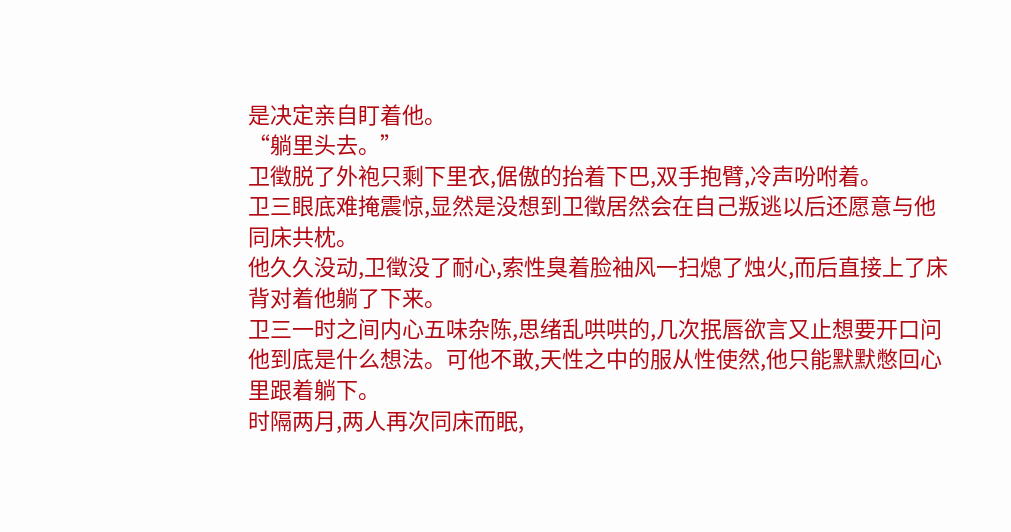是决定亲自盯着他。
“躺里头去。”
卫徵脱了外袍只剩下里衣,倨傲的抬着下巴,双手抱臂,冷声吩咐着。
卫三眼底难掩震惊,显然是没想到卫徵居然会在自己叛逃以后还愿意与他同床共枕。
他久久没动,卫徵没了耐心,索性臭着脸袖风一扫熄了烛火,而后直接上了床背对着他躺了下来。
卫三一时之间内心五味杂陈,思绪乱哄哄的,几次抿唇欲言又止想要开口问他到底是什么想法。可他不敢,天性之中的服从性使然,他只能默默憋回心里跟着躺下。
时隔两月,两人再次同床而眠,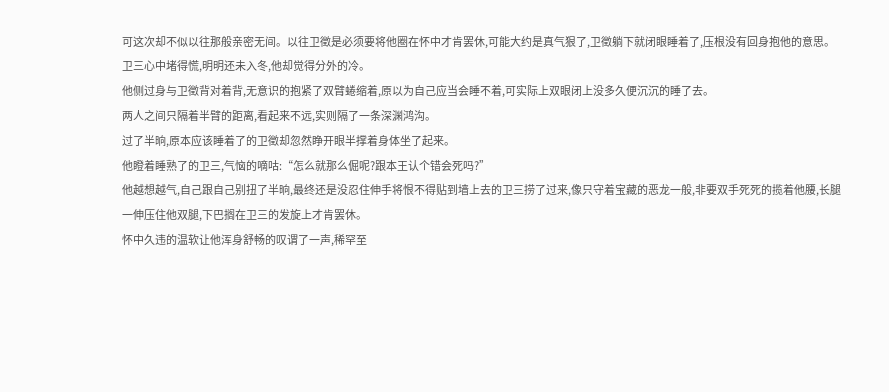可这次却不似以往那般亲密无间。以往卫徵是必须要将他圈在怀中才肯罢休,可能大约是真气狠了,卫徵躺下就闭眼睡着了,压根没有回身抱他的意思。
卫三心中堵得慌,明明还未入冬,他却觉得分外的冷。
他侧过身与卫徵背对着背,无意识的抱紧了双臂蜷缩着,原以为自己应当会睡不着,可实际上双眼闭上没多久便沉沉的睡了去。
两人之间只隔着半臂的距离,看起来不远,实则隔了一条深渊鸿沟。
过了半晌,原本应该睡着了的卫徵却忽然睁开眼半撑着身体坐了起来。
他瞪着睡熟了的卫三,气恼的嘀咕:“怎么就那么倔呢?跟本王认个错会死吗?”
他越想越气,自己跟自己别扭了半晌,最终还是没忍住伸手将恨不得贴到墙上去的卫三捞了过来,像只守着宝藏的恶龙一般,非要双手死死的揽着他腰,长腿一伸压住他双腿,下巴搁在卫三的发旋上才肯罢休。
怀中久违的温软让他浑身舒畅的叹谓了一声,稀罕至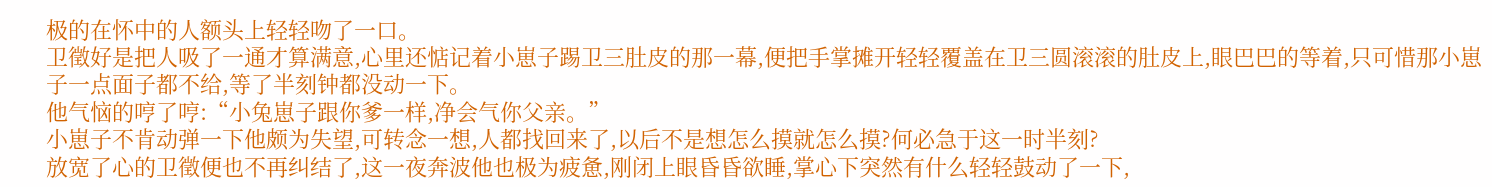极的在怀中的人额头上轻轻吻了一口。
卫徵好是把人吸了一通才算满意,心里还惦记着小崽子踢卫三肚皮的那一幕,便把手掌摊开轻轻覆盖在卫三圆滚滚的肚皮上,眼巴巴的等着,只可惜那小崽子一点面子都不给,等了半刻钟都没动一下。
他气恼的哼了哼:“小兔崽子跟你爹一样,净会气你父亲。”
小崽子不肯动弹一下他颇为失望,可转念一想,人都找回来了,以后不是想怎么摸就怎么摸?何必急于这一时半刻?
放宽了心的卫徵便也不再纠结了,这一夜奔波他也极为疲惫,刚闭上眼昏昏欲睡,掌心下突然有什么轻轻鼓动了一下,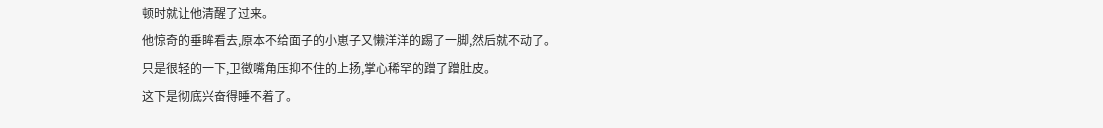顿时就让他清醒了过来。
他惊奇的垂眸看去,原本不给面子的小崽子又懒洋洋的踢了一脚,然后就不动了。
只是很轻的一下,卫徵嘴角压抑不住的上扬,掌心稀罕的蹭了蹭肚皮。
这下是彻底兴奋得睡不着了。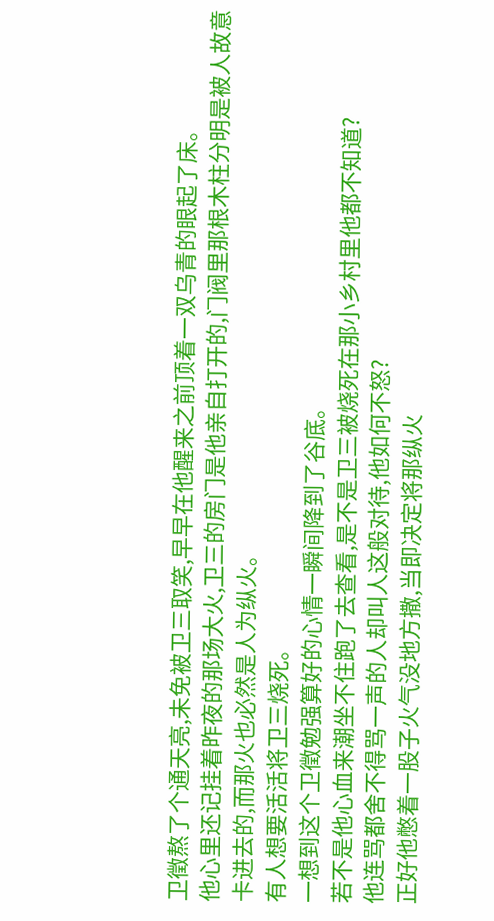卫徵熬了个通天亮,未免被卫三取笑,早早在他醒来之前顶着一双乌青的眼起了床。
他心里还记挂着昨夜的那场大火,卫三的房门是他亲自打开的,门阀里那根木柱分明是被人故意卡进去的,而那火也必然是人为纵火。
有人想要活活将卫三烧死。
一想到这个卫徵勉强算好的心情一瞬间降到了谷底。
若不是他心血来潮坐不住跑了去查看,是不是卫三被烧死在那小乡村里他都不知道?
他连骂都舍不得骂一声的人却叫人这般对待,他如何不怒?
正好他憋着一股子火气没地方撒,当即决定将那纵火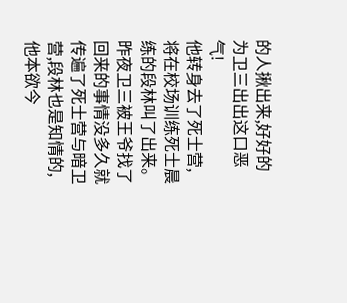的人揪出来,好好的为卫三出出这口恶气!
他转身去了死士营,将在校场训练死士晨练的段林叫了出来。
昨夜卫三被王爷找了回来的事情没多久就传遍了死士营与暗卫营,段林也是知情的,他本欲今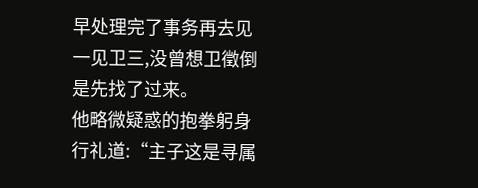早处理完了事务再去见一见卫三,没曾想卫徵倒是先找了过来。
他略微疑惑的抱拳躬身行礼道:“主子这是寻属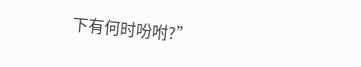下有何时吩咐?”